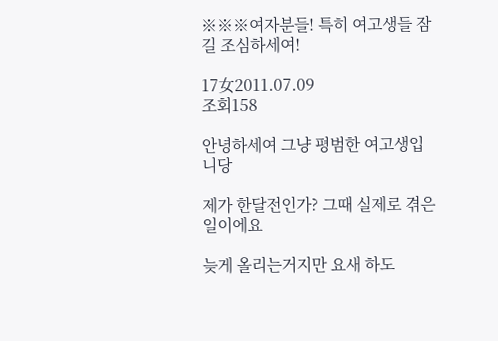※※※여자분들! 특히 여고생들 잠길 조심하세여!

17女2011.07.09
조회158

안녕하세여 그냥 평범한 여고생입니당

제가 한달전인가? 그때 실제로 겪은일이에요

늦게 올리는거지만 요새 하도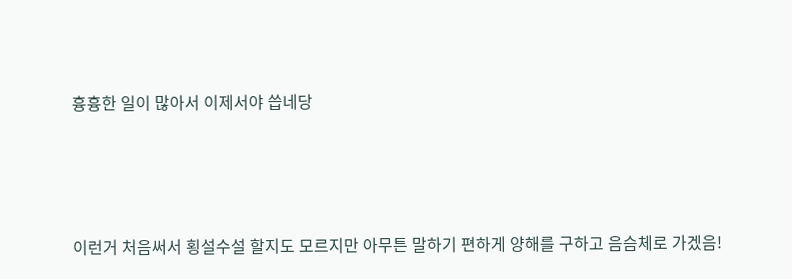흉흉한 일이 많아서 이제서야 씁네당







이런거 처음써서 횡설수설 할지도 모르지만 아무튼 말하기 편하게 양해를 구하고 음슴체로 가겠음!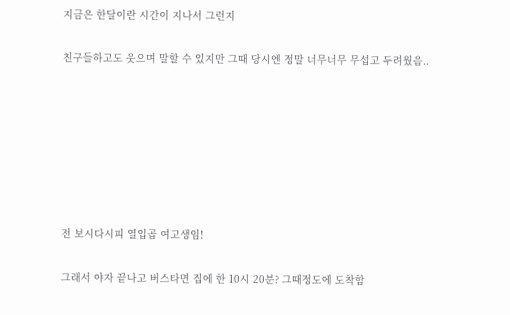지금은 한달이란 시간이 지나서 그런지

친구들하고도 웃으며 말할 수 있지만 그때 당시엔 정말 너무너무 무섭고 두려웠음..







전 보시다시피 열입곱 여고생임!

그래서 야자 끝나고 버스타면 집에 한 10시 20분? 그때정도에 도착함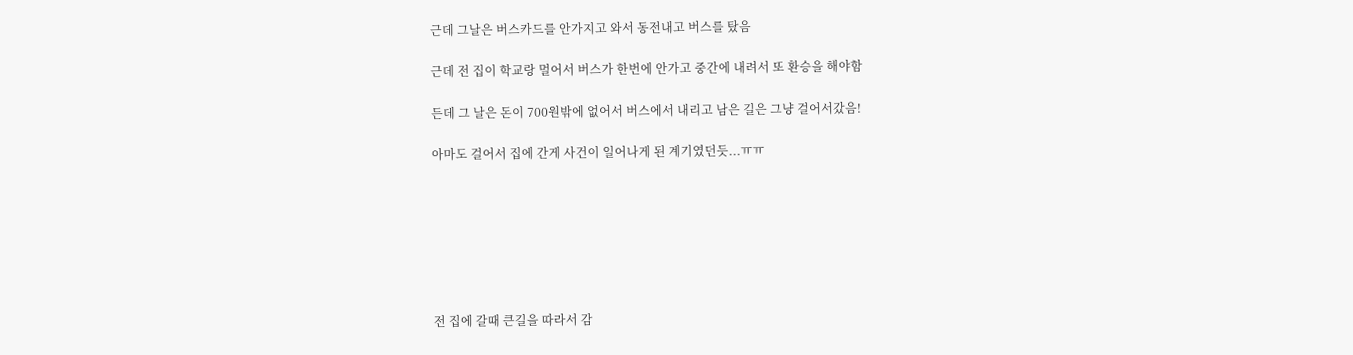근데 그날은 버스카드를 안가지고 와서 동전내고 버스를 탔음

근데 전 집이 학교랑 멀어서 버스가 한번에 안가고 중간에 내려서 또 환승을 해야함

든데 그 날은 돈이 700원밖에 없어서 버스에서 내리고 남은 길은 그냥 걸어서갔음!

아마도 걸어서 집에 간게 사건이 일어나게 된 계기였던듯...ㅠㅠ







전 집에 갈때 큰길을 따라서 감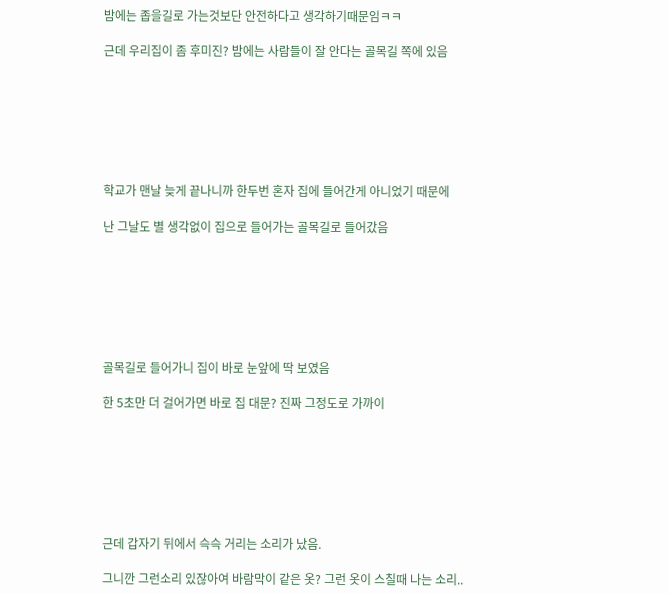밤에는 좁을길로 가는것보단 안전하다고 생각하기때문임ㅋㅋ

근데 우리집이 좀 후미진? 밤에는 사람들이 잘 안다는 골목길 쪽에 있음







학교가 맨날 늦게 끝나니까 한두번 혼자 집에 들어간게 아니었기 때문에

난 그날도 별 생각없이 집으로 들어가는 골목길로 들어갔음







골목길로 들어가니 집이 바로 눈앞에 딱 보였음

한 5초만 더 걸어가면 바로 집 대문? 진짜 그정도로 가까이







근데 갑자기 뒤에서 슥슥 거리는 소리가 났음.

그니깐 그런소리 있잖아여 바람막이 같은 옷? 그런 옷이 스칠때 나는 소리..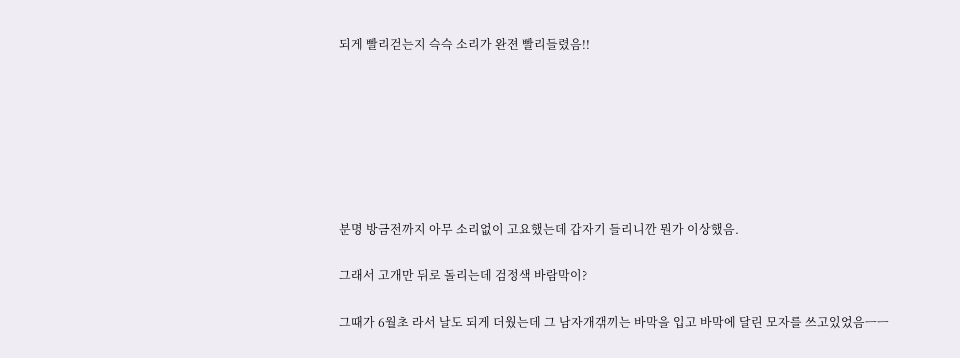되게 빨리걷는지 슥슥 소리가 완젼 빨리들렸음!!







분명 방금전까지 아무 소리없이 고요했는데 갑자기 들리니깐 뭔가 이상했음.

그래서 고개만 뒤로 돌리는데 검정색 바람막이?

그때가 6월초 라서 날도 되게 더웠는데 그 남자개갞끼는 바막을 입고 바막에 달린 모자를 쓰고있었음ㅡㅡ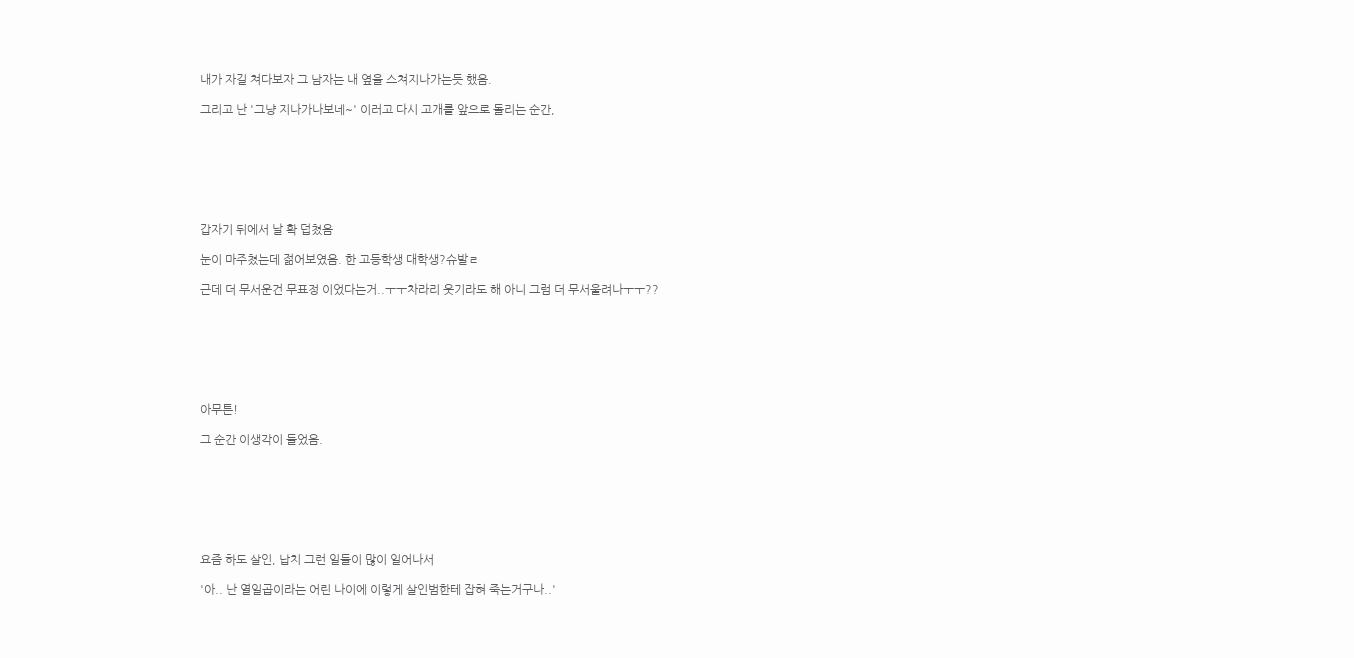내가 자길 쳐다보자 그 남자는 내 옆을 스쳐지나가는듯 했음.

그리고 난 '그냥 지나가나보네~' 이러고 다시 고개를 앞으로 돌리는 순간,







갑자기 뒤에서 날 확 덥쳤음

눈이 마주쳤는데 젊어보였음. 한 고등학생 대학생?슈발ㄹ

근데 더 무서운건 무표정 이었다는거..ㅜㅜ차라리 웃기라도 해 아니 그럼 더 무서울려나ㅜㅜ??







아무튼!

그 순간 이생각이 들었음.







요즘 하도 살인, 납치 그런 일들이 많이 일어나서

'아.. 난 열일곱이라는 어린 나이에 이렇게 살인범한테 잡혀 죽는거구나..'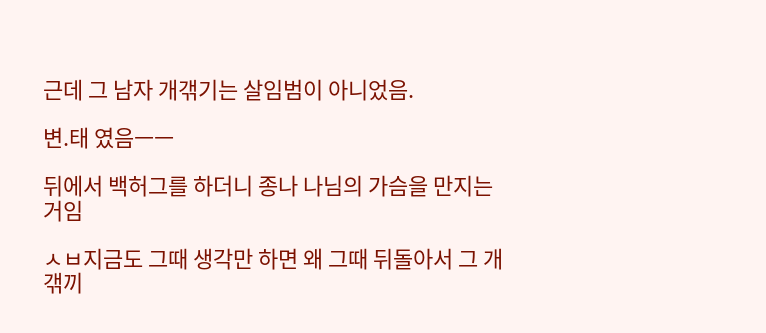근데 그 남자 개갞기는 살임범이 아니었음.

변.태 였음ㅡㅡ

뒤에서 백허그를 하더니 종나 나님의 가슴을 만지는거임

ㅅㅂ지금도 그때 생각만 하면 왜 그때 뒤돌아서 그 개갞끼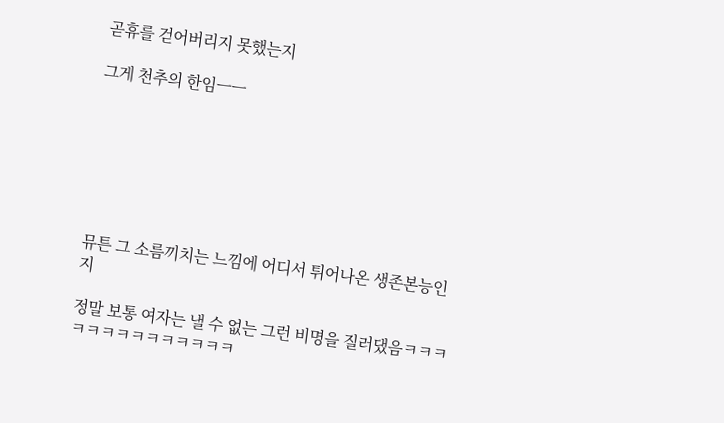곧휴를 걷어버리지 못했는지

그게 천추의 한임ㅡㅡ







뮤튼 그 소름끼치는 느낌에 어디서 튀어나온 생존본능인지

정말 보통 여자는 낼 수 없는 그런 비명을 질러댔음ㅋㅋㅋㅋㅋㅋㅋㅋㅋㅋㅋㅋㅋㅋ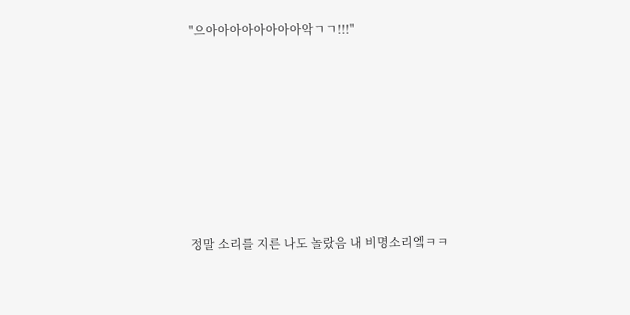"으아아아아아아아아악ㄱㄱ!!!"







정말 소리를 지른 나도 놀랐음 내 비명소리엨ㅋㅋ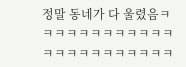정말 동네가 다 울렸음ㅋㅋㅋㅋㅋㅋㅋㅋㅋㅋㅋㅋㅋㅋㅋㅋㅋㅋㅋㅋㅋㅋㅋ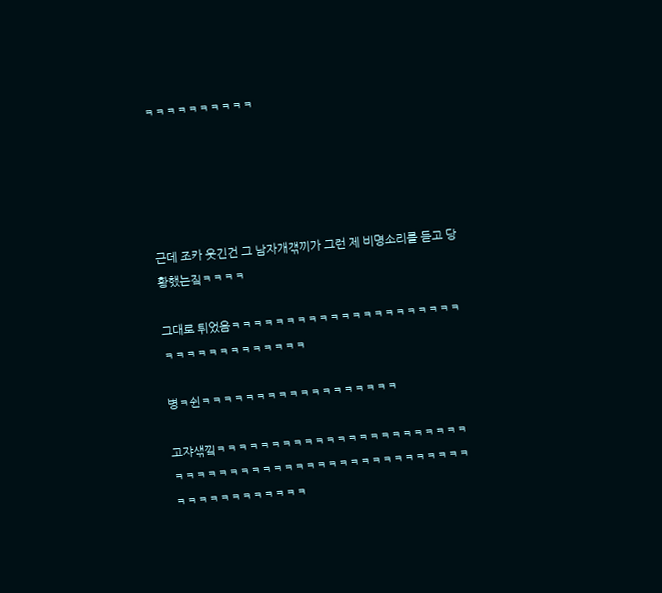ㅋㅋㅋㅋㅋㅋㅋㅋㅋㅋ





근데 조카 웃긴건 그 남자개갞끼가 그런 제 비명소리를 듣고 당황했는짘ㅋㅋㅋㅋ

그대로 튀었음ㅋㅋㅋㅋㅋㅋㅋㅋㅋㅋㅋㅋㅋㅋㅋㅋㅋㅋㅋㅋㅋㅋㅋㅋㅋㅋㅋㅋㅋㅋㅋㅋㅋㅋ

병ㅋ쉰ㅋㅋㅋㅋㅋㅋㅋㅋㅋㅋㅋㅋㅋㅋㅋㅋㅋㅋ

고쟈샊낔ㅋㅋㅋㅋㅋㅋㅋㅋㅋㅋㅋㅋㅋㅋㅋㅋㅋㅋㅋㅋㅋㅋㅋㅋㅋㅋㅋㅋㅋㅋㅋㅋㅋㅋㅋㅋㅋㅋㅋㅋㅋㅋㅋㅋㅋㅋㅋㅋㅋㅋㅋㅋㅋㅋㅋㅋㅋㅋㅋㅋㅋㅋ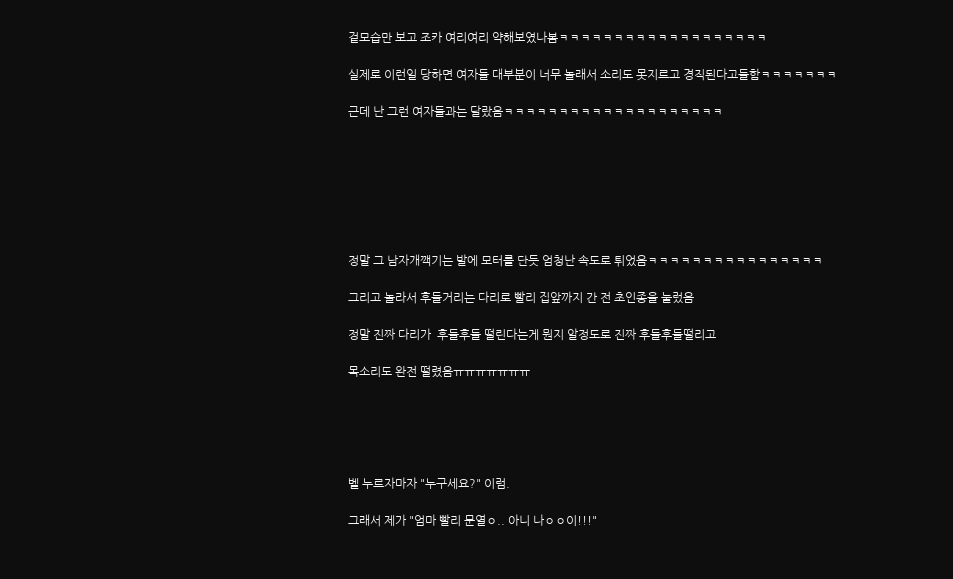겉모습만 보고 조카 여리여리 약해보였나봄ㅋㅋㅋㅋㅋㅋㅋㅋㅋㅋㅋㅋㅋㅋㅋㅋㅋㅋㅋ

실제로 이런일 당하면 여자들 대부분이 너무 놀래서 소리도 못지르고 경직된다고들함ㅋㅋㅋㅋㅋㅋㅋ

근데 난 그런 여자들과는 달랐음ㅋㅋㅋㅋㅋㅋㅋㅋㅋㅋㅋㅋㅋㅋㅋㅋㅋㅋㅋㅋ







정말 그 남자개깩기는 발에 모터를 단듯 엄청난 속도로 튀었음ㅋㅋㅋㅋㅋㅋㅋㅋㅋㅋㅋㅋㅋㅋㅋㅋ

그리고 놀라서 후들거리는 다리로 빨리 집앞까지 간 전 초인종을 눌렀음

정말 진짜 다리가  후들후들 떨린다는게 뭔지 알정도로 진짜 후들후들떨리고

목소리도 완전 떨렸음ㅠㅠㅠㅠㅠㅠㅠ





벨 누르자마자 "누구세요?" 이럼.

그래서 제가 "엄마 빨리 문열ㅇ.. 아니 나ㅇㅇ이!!!"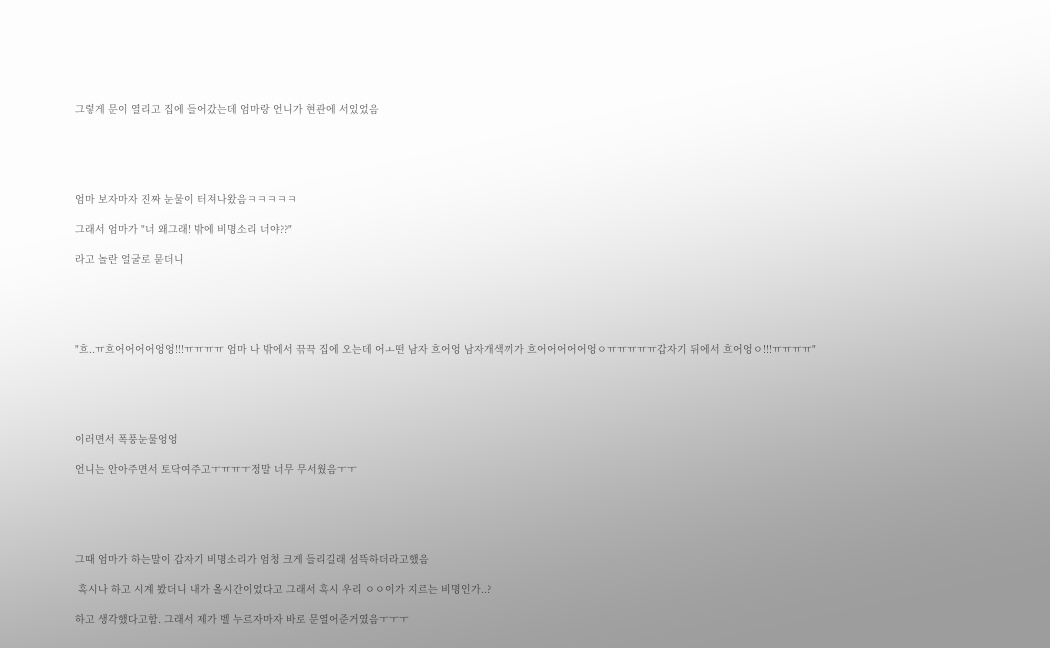그렇게 문이 열리고 집에 들어갔는데 엄마랑 언니가 현관에 서있었음





엄마 보자마자 진짜 눈물이 터져나왔음ㅋㅋㅋㅋㅋ

그래서 엄마가 "너 왜그래! 밖에 비명소리 너야??"

라고 놀란 얼굴로 묻더니





"흐..ㅠ흐어어어어엉엉!!!ㅠㅠㅠㅠ 엄마 나 밖에서 끆끅 집에 오는데 어ㅗ떤 남자 흐어엉 남자개색끼가 흐어어어어어엉ㅇㅠㅠㅠㅠㅠ갑자기 뒤에서 흐어엉ㅇ!!!ㅠㅠㅠㅠ"





이러면서 폭풍눈물엉엉

언니는 안아주면서 토닥여주고ㅜㅠㅠㅜ정말 너무 무서웠음ㅜㅜ





그때 엄마가 하는말이 갑자기 비명소리가 엄청 크게 들리길래 섬뜩하더라고했음

 혹시나 하고 시계 봤더니 내가 올시간이었다고 그래서 혹시 우리 ㅇㅇ이가 지르는 비명인가..?

하고 생각했다고함. 그래서 제가 벨 누르자마자 바로 문열어준거였음ㅜㅜㅜ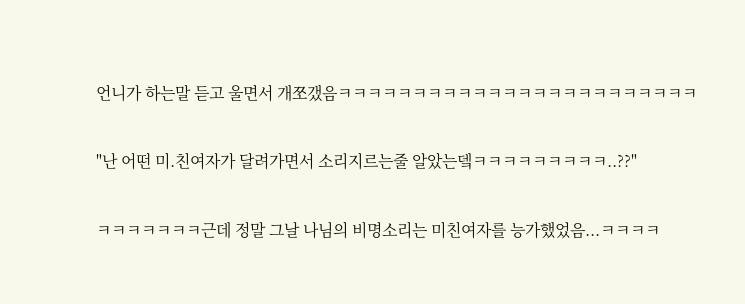언니가 하는말 듣고 울면서 개쪼갰음ㅋㅋㅋㅋㅋㅋㅋㅋㅋㅋㅋㅋㅋㅋㅋㅋㅋㅋㅋㅋㅋㅋㅋㅋ

"난 어떤 미.친여자가 달려가면서 소리지르는줄 알았는뎈ㅋㅋㅋㅋㅋㅋㅋㅋㅋ..??"

ㅋㅋㅋㅋㅋㅋㅋ근데 정말 그날 나님의 비명소리는 미친여자를 능가했었음...ㅋㅋㅋㅋ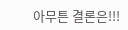아무튼 결론은!!!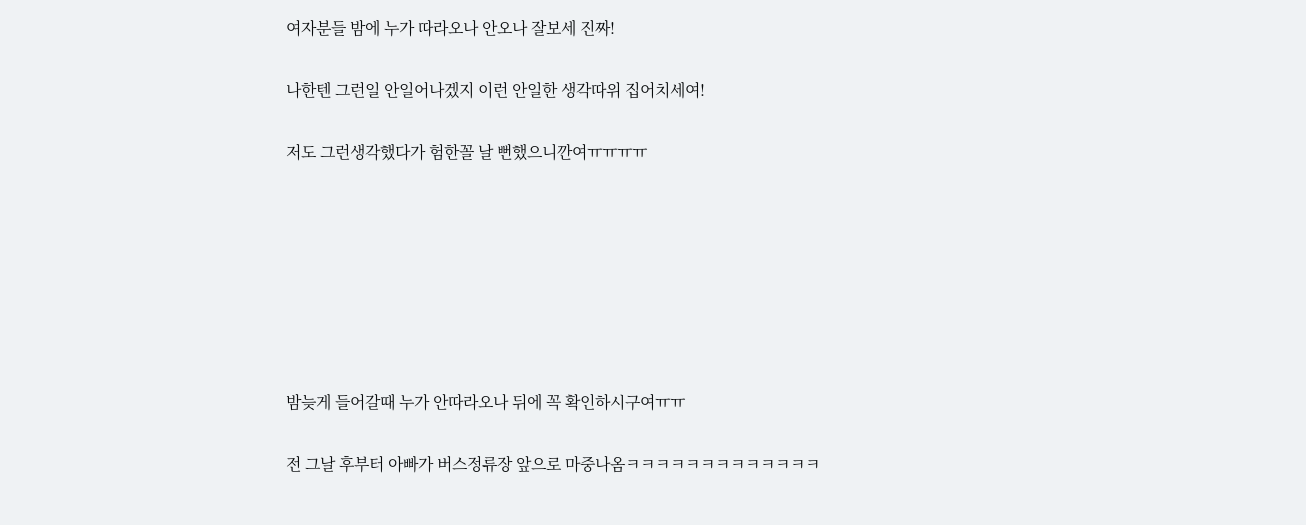여자분들 밤에 누가 따라오나 안오나 잘보세 진짜!

나한텐 그런일 안일어나겠지 이런 안일한 생각따위 집어치세여!

저도 그런생각했다가 험한꼴 날 뻔했으니깐여ㅠㅠㅠㅠ







밤늦게 들어갈때 누가 안따라오나 뒤에 꼭 확인하시구여ㅠㅠ

전 그날 후부터 아빠가 버스정류장 앞으로 마중나옴ㅋㅋㅋㅋㅋㅋㅋㅋㅋㅋㅋㅋㅋ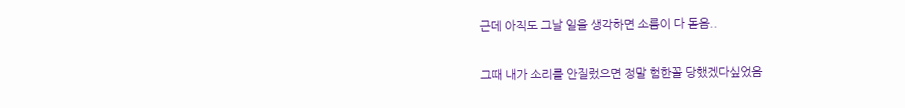근데 아직도 그날 일을 생각하면 소름이 다 돋음..

그때 내가 소리를 안질렀으면 정말 험한꼴 당했겠다싶었음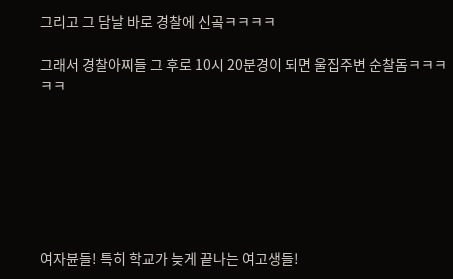그리고 그 담날 바로 경찰에 신곸ㅋㅋㅋㅋ

그래서 경찰아찌들 그 후로 10시 20분경이 되면 울집주변 순찰돔ㅋㅋㅋㅋㅋ







여자뷴들! 특히 학교가 늦게 끝나는 여고생들!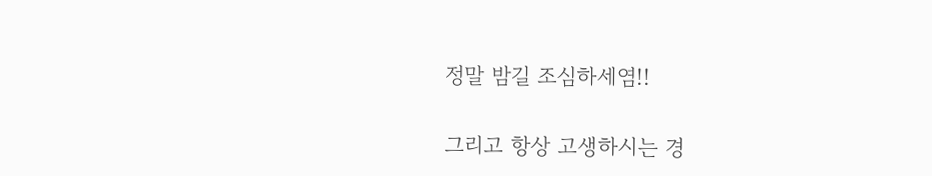정말 밤길 조심하세염!!

그리고 항상 고생하시는 경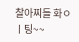찰아찌들 화ㅇㅣ팅~~